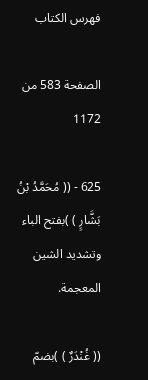فهرس الكتاب

الصفحة 583 من 1172

625 - (( مُحَمَّدُ بْنُ بَشَّارٍ ) )بفتح الباء وتشديد الشين المعجمة.

(( غُنْدَرٌ ) )بضمّ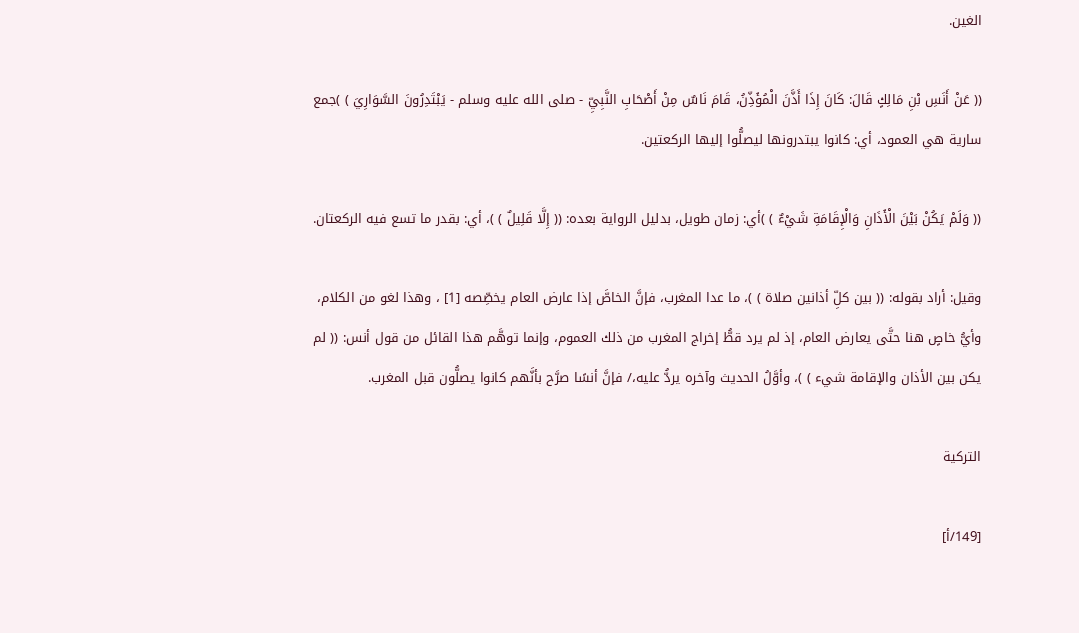الغين.

(( عَنْ أَنَسِ بْنِ مَالِكٍ قَالَ: كَانَ إِذَا أَذَّنَ الْمُؤَذِّنُ، قَامَ نَاسٌ مِنْ أَصْحَابِ النَّبِيِّ - صلى الله عليه وسلم - يَبْتَدِرُونَ السَّوَارِيَ ) )جمع سارية هي العمود، أي: كانوا يبتدرونها ليصلُّوا إليها الركعتين.

(( وَلَمْ يَكُنْ بَيْنَ الْأَذَانِ وَالْإِقَامَةِ شَيْءٌ ) )أي: زمان طويل، بدليل الرواية بعده: (( إِلَّا قَلِيلٌ ) )، أي: بقدر ما تسع فيه الركعتان.

وقيل: أراد بقوله: (( بين كلِّ أذانين صلاة ) )، ما عدا المغرب، فإنَّ الخاصَّ إذا عارض العام يخصِّصه [1] ، وهذا لغو من الكلام، وأيُّ خاصٍ هنا حتَّى يعارض العام، إذ لم يرد قطُّ إخراج المغرب من ذلك العموم، وإنما توهَّم هذا القائل من قول أنس: (( لم يكن بين الأذان والإقامة شيء ) )، وأوَّلُ الحديث وآخره يردُّ عليه،/ فإنَّ أنسًا صرَّح بأنَّهم كانوا يصلُّون قبل المغرب.

التركية

[149/أ]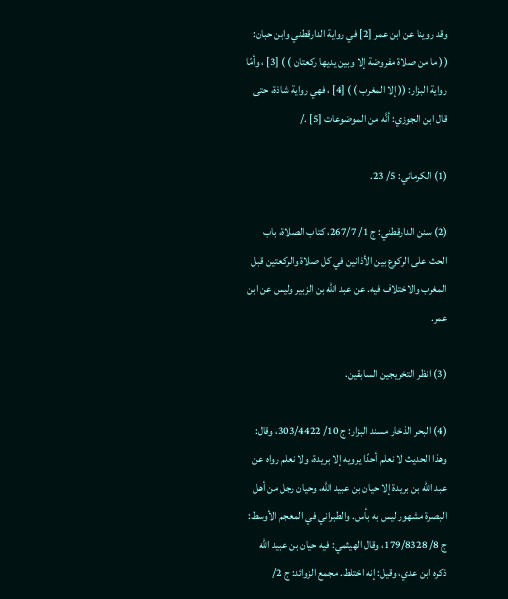وقد روينا عن ابن عمر [2] في رواية الدارقطني وابن حبان: (( ما من صلاة مفروضة إلا وبين يديها ركعتان ) ) [3] ، وأمّا رواية البزار: (( إلا المغرب ) ) [4] ، فهي رواية شاذة، حتى قال ابن الجوزي: أنَّه من الموضوعات [5] ./

(1) الكرماني: 5/ 23.

(2) سنن الدارقطني: ج 1/ 267/7، كتاب الصلاة، باب الحث على الركوع بين الأذانين في كل صلاة والركعتين قبل المغرب والاختلاف فيه. عن عبد الله بن الزبير وليس عن ابن عمر.

(3) انظر التخريجين السابقين.

(4) البحر الذخار مسند البزار: ج 10/ 303/4422، وقال: وهذا الحديث لا نعلم أحدًا يرويه إلا بريدة، ولا نعلم رواه عن عبد الله بن بريدة إلا حيان بن عبيد الله، وحيان رجل من أهل البصرة مشهور ليس به بأس. والطبراني في المعجم الأوسط: ج 8/ 179/8328، وقال الهيثمي: فيه حيان بن عبيد الله ذكره ابن عدي، وقيل: إنه اختلط. مجمع الزوائد: ج 2/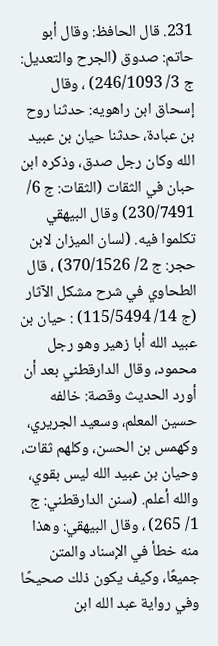231. قال الحافظ: وقال أبو حاتم: صدوق (الجرح والتعديل: ج 3/ 246/1093) ، وقال إسحاق ابن راهويه: حدثنا روح بن عبادة، حدثنا حيان بن عبيد الله وكان رجل صدق، وذكره ابن حبان في الثقات (الثقات: ج 6/ 230/7491) وقال البيهقي تكلموا فيه. (لسان الميزان لابن حجر: ج 2/ 370/1526) ، قال الطحاوي في شرح مشكل الآثار (ج 14/ 115/5494) : حيان بن عبيد الله أبا زهير وهو رجل محمود، وقال الدارقطني بعد أن أورد الحديث وقصة: خالفه حسين المعلم، وسعيد الجريري، وكهمس بن الحسن، وكلهم ثقات، وحيان بن عبيد الله ليس بقوي، والله أعلم. (سنن الدارقطني: ج 1/ 265) ، وقال البيهقي: وهذا منه خطأ في الإسناد والمتن جميعًا، وكيف يكون ذلك صحيحًا وفي رواية عبد الله ابن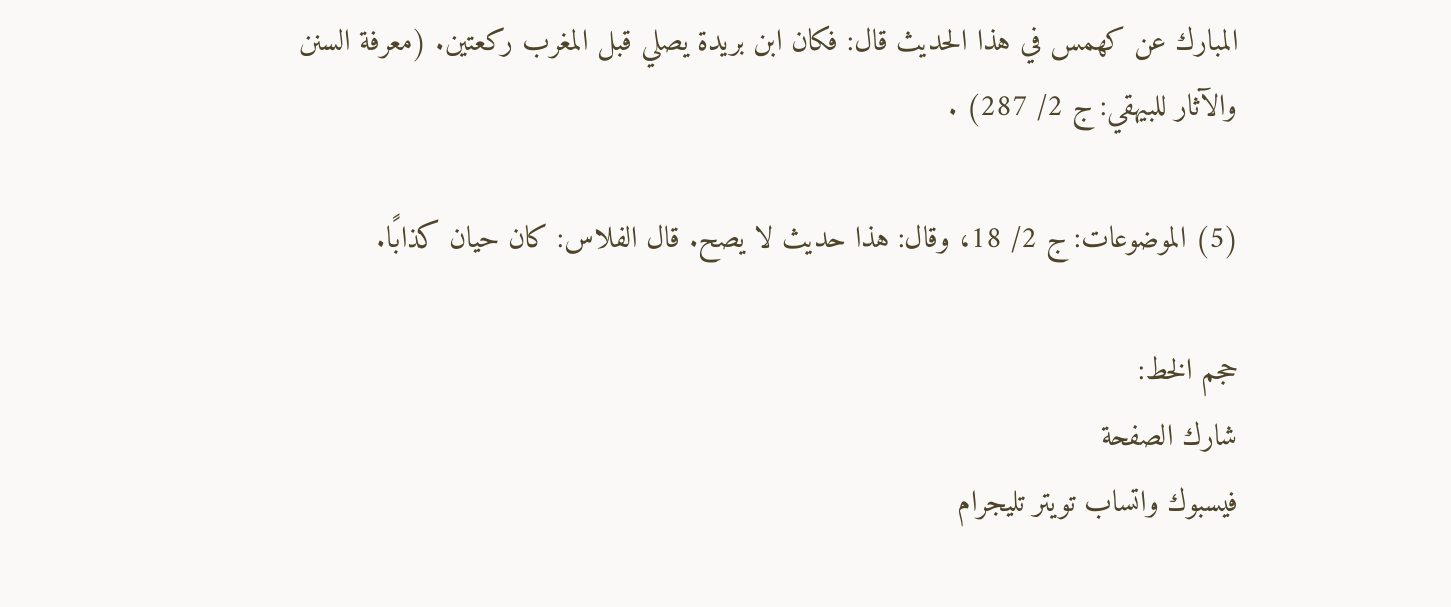المبارك عن كهمس في هذا الحديث قال: فكان ابن بريدة يصلي قبل المغرب ركعتين. (معرفة السنن والآثار للبيهقي: ج 2/ 287) .

(5) الموضوعات: ج 2/ 18، وقال: هذا حديث لا يصح. قال الفلاس: كان حيان كذابًا.

حجم الخط:
شارك الصفحة
فيسبوك واتساب تويتر تليجرام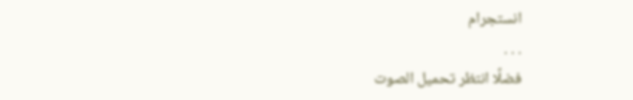انستجرام
. . .
فضلًا انتظر تحميل الصوت